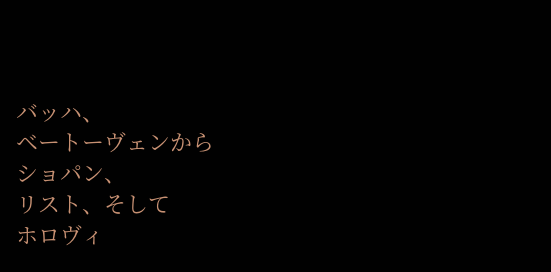バッハ、
ベートーヴェンから
ショパン、
リスト、そして
ホロヴィ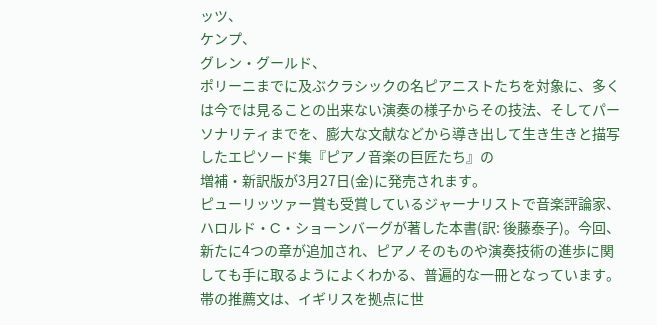ッツ、
ケンプ、
グレン・グールド、
ポリーニまでに及ぶクラシックの名ピアニストたちを対象に、多くは今では見ることの出来ない演奏の様子からその技法、そしてパーソナリティまでを、膨大な文献などから導き出して生き生きと描写したエピソード集『ピアノ音楽の巨匠たち』の
増補・新訳版が3月27日(金)に発売されます。
ピューリッツァー賞も受賞しているジャーナリストで音楽評論家、ハロルド・C・ショーンバーグが著した本書(訳: 後藤泰子)。今回、新たに4つの章が追加され、ピアノそのものや演奏技術の進歩に関しても手に取るようによくわかる、普遍的な一冊となっています。帯の推薦文は、イギリスを拠点に世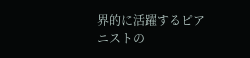界的に活躍するピアニストの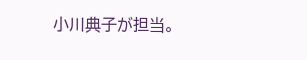小川典子が担当。